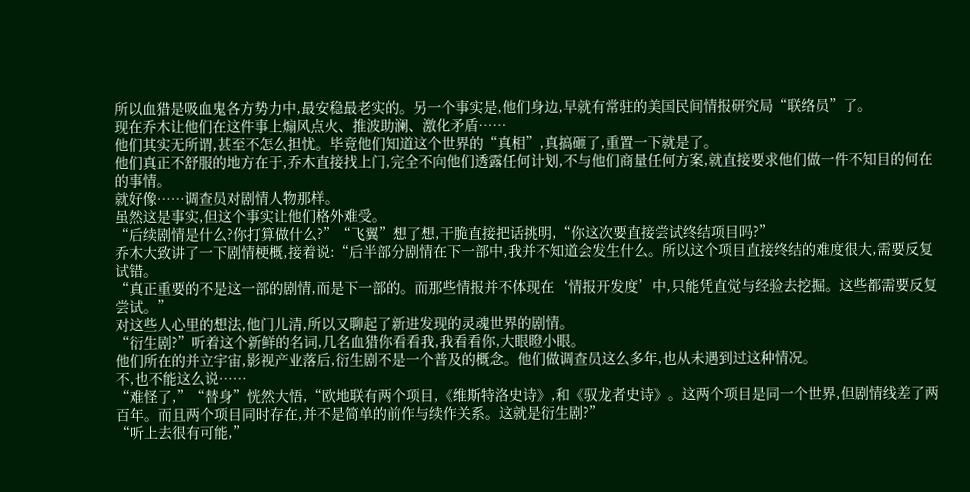所以血猎是吸血鬼各方势力中,最安稳最老实的。另一个事实是,他们身边,早就有常驻的美国民间情报研究局“联络员”了。
现在乔木让他们在这件事上煽风点火、推波助澜、激化矛盾……
他们其实无所谓,甚至不怎么担忧。毕竟他们知道这个世界的“真相”,真搞砸了,重置一下就是了。
他们真正不舒服的地方在于,乔木直接找上门,完全不向他们透露任何计划,不与他们商量任何方案,就直接要求他们做一件不知目的何在的事情。
就好像……调查员对剧情人物那样。
虽然这是事实,但这个事实让他们格外难受。
“后续剧情是什么?你打算做什么?”“飞翼”想了想,干脆直接把话挑明,“你这次要直接尝试终结项目吗?”
乔木大致讲了一下剧情梗概,接着说:“后半部分剧情在下一部中,我并不知道会发生什么。所以这个项目直接终结的难度很大,需要反复试错。
“真正重要的不是这一部的剧情,而是下一部的。而那些情报并不体现在‘情报开发度’中,只能凭直觉与经验去挖掘。这些都需要反复尝试。”
对这些人心里的想法,他门儿清,所以又聊起了新进发现的灵魂世界的剧情。
“衍生剧?”听着这个新鲜的名词,几名血猎你看看我,我看看你,大眼瞪小眼。
他们所在的并立宇宙,影视产业落后,衍生剧不是一个普及的概念。他们做调查员这么多年,也从未遇到过这种情况。
不,也不能这么说……
“难怪了,”“替身”恍然大悟,“欧地联有两个项目,《维斯特洛史诗》,和《驭龙者史诗》。这两个项目是同一个世界,但剧情线差了两百年。而且两个项目同时存在,并不是简单的前作与续作关系。这就是衍生剧?”
“听上去很有可能,”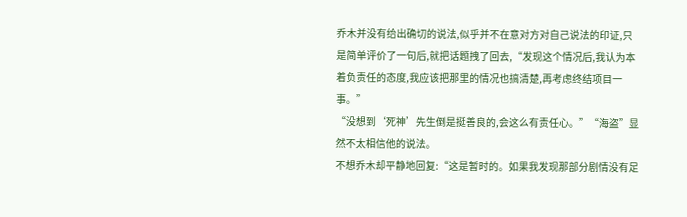乔木并没有给出确切的说法,似乎并不在意对方对自己说法的印证,只是简单评价了一句后,就把话题拽了回去,“发现这个情况后,我认为本着负责任的态度,我应该把那里的情况也搞清楚,再考虑终结项目一事。”
“没想到‘死神’先生倒是挺善良的,会这么有责任心。”“海盗”显然不太相信他的说法。
不想乔木却平静地回复:“这是暂时的。如果我发现那部分剧情没有足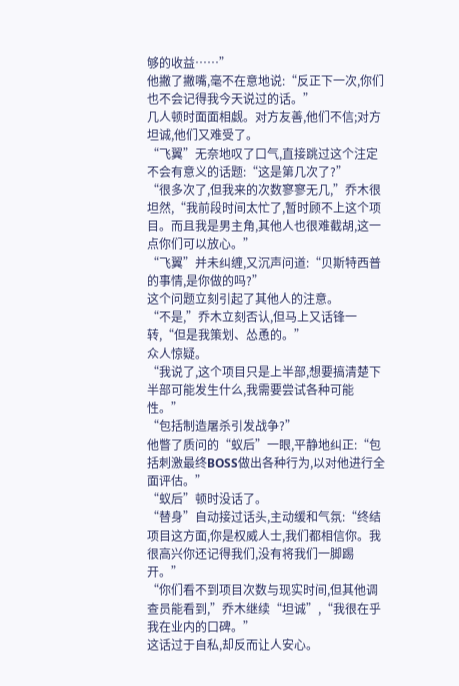够的收益……”
他撇了撇嘴,毫不在意地说:“反正下一次,你们也不会记得我今天说过的话。”
几人顿时面面相觑。对方友善,他们不信;对方坦诚,他们又难受了。
“飞翼”无奈地叹了口气,直接跳过这个注定不会有意义的话题:“这是第几次了?”
“很多次了,但我来的次数寥寥无几,”乔木很坦然,“我前段时间太忙了,暂时顾不上这个项目。而且我是男主角,其他人也很难截胡,这一点你们可以放心。”
“飞翼”并未纠缠,又沉声问道:“贝斯特西普的事情,是你做的吗?”
这个问题立刻引起了其他人的注意。
“不是,”乔木立刻否认,但马上又话锋一转,“但是我策划、怂恿的。”
众人惊疑。
“我说了,这个项目只是上半部,想要搞清楚下半部可能发生什么,我需要尝试各种可能性。”
“包括制造屠杀引发战争?”
他瞥了质问的“蚁后”一眼,平静地纠正:“包括刺激最终BOSS做出各种行为,以对他进行全面评估。”
“蚁后”顿时没话了。
“替身”自动接过话头,主动缓和气氛:“终结项目这方面,你是权威人士,我们都相信你。我很高兴你还记得我们,没有将我们一脚踢开。”
“你们看不到项目次数与现实时间,但其他调查员能看到,”乔木继续“坦诚”,“我很在乎我在业内的口碑。”
这话过于自私,却反而让人安心。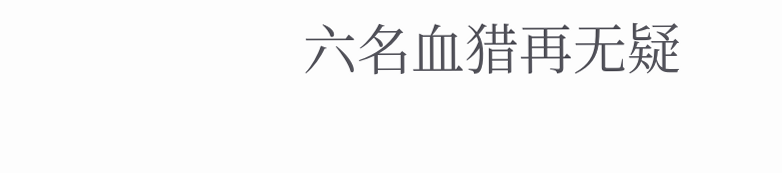六名血猎再无疑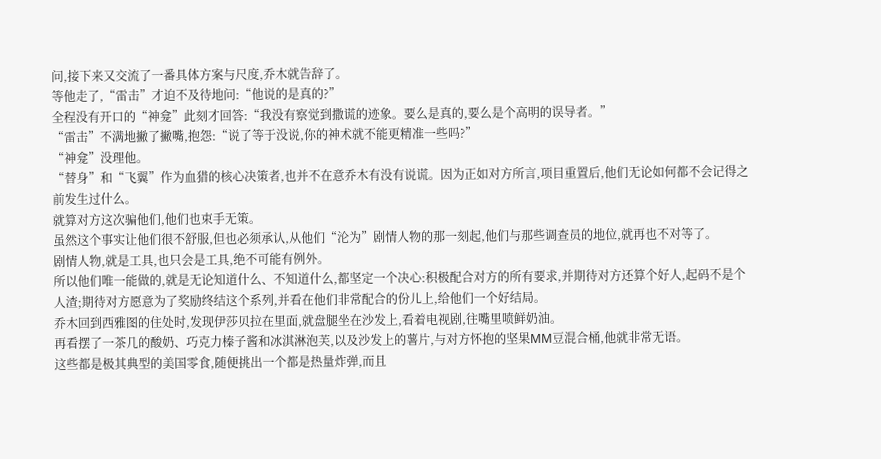问,接下来又交流了一番具体方案与尺度,乔木就告辞了。
等他走了,“雷击”才迫不及待地问:“他说的是真的?”
全程没有开口的“神龛”此刻才回答:“我没有察觉到撒谎的迹象。要么是真的,要么是个高明的误导者。”
“雷击”不满地撇了撇嘴,抱怨:“说了等于没说,你的神术就不能更精准一些吗?”
“神龛”没理他。
“替身”和“飞翼”作为血猎的核心决策者,也并不在意乔木有没有说谎。因为正如对方所言,项目重置后,他们无论如何都不会记得之前发生过什么。
就算对方这次骗他们,他们也束手无策。
虽然这个事实让他们很不舒服,但也必须承认,从他们“沦为”剧情人物的那一刻起,他们与那些调查员的地位,就再也不对等了。
剧情人物,就是工具,也只会是工具,绝不可能有例外。
所以他们唯一能做的,就是无论知道什么、不知道什么,都坚定一个决心:积极配合对方的所有要求,并期待对方还算个好人,起码不是个人渣;期待对方愿意为了奖励终结这个系列,并看在他们非常配合的份儿上,给他们一个好结局。
乔木回到西雅图的住处时,发现伊莎贝拉在里面,就盘腿坐在沙发上,看着电视剧,往嘴里喷鲜奶油。
再看摆了一茶几的酸奶、巧克力榛子酱和冰淇淋泡芙,以及沙发上的薯片,与对方怀抱的坚果MM豆混合桶,他就非常无语。
这些都是极其典型的美国零食,随便挑出一个都是热量炸弹,而且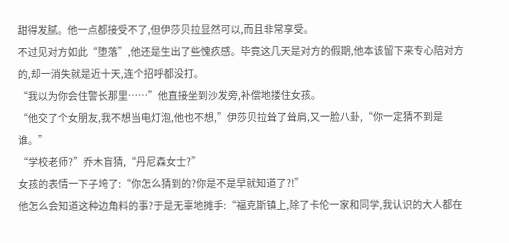甜得发腻。他一点都接受不了,但伊莎贝拉显然可以,而且非常享受。
不过见对方如此“堕落”,他还是生出了些愧疚感。毕竟这几天是对方的假期,他本该留下来专心陪对方的,却一消失就是近十天,连个招呼都没打。
“我以为你会住警长那里……”他直接坐到沙发旁,补偿地搂住女孩。
“他交了个女朋友,我不想当电灯泡,他也不想,”伊莎贝拉耸了耸肩,又一脸八卦,“你一定猜不到是谁。”
“学校老师?”乔木盲猜,“丹尼森女士?”
女孩的表情一下子垮了:“你怎么猜到的?你是不是早就知道了?!”
他怎么会知道这种边角料的事?于是无辜地摊手:“福克斯镇上,除了卡伦一家和同学,我认识的大人都在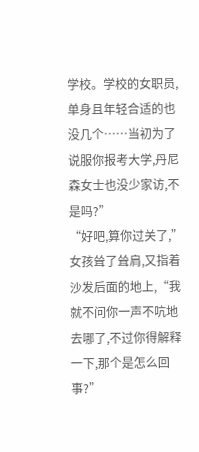学校。学校的女职员,单身且年轻合适的也没几个……当初为了说服你报考大学,丹尼森女士也没少家访,不是吗?”
“好吧,算你过关了,”女孩耸了耸肩,又指着沙发后面的地上,“我就不问你一声不吭地去哪了,不过你得解释一下,那个是怎么回事?”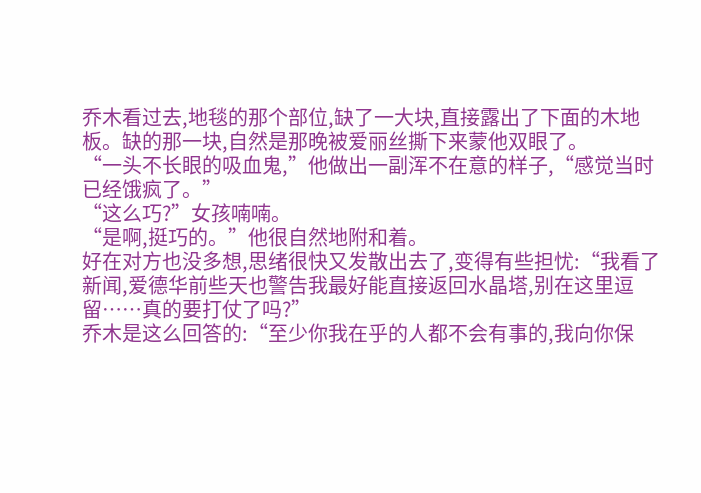乔木看过去,地毯的那个部位,缺了一大块,直接露出了下面的木地板。缺的那一块,自然是那晚被爱丽丝撕下来蒙他双眼了。
“一头不长眼的吸血鬼,”他做出一副浑不在意的样子,“感觉当时已经饿疯了。”
“这么巧?”女孩喃喃。
“是啊,挺巧的。”他很自然地附和着。
好在对方也没多想,思绪很快又发散出去了,变得有些担忧:“我看了新闻,爱德华前些天也警告我最好能直接返回水晶塔,别在这里逗留……真的要打仗了吗?”
乔木是这么回答的:“至少你我在乎的人都不会有事的,我向你保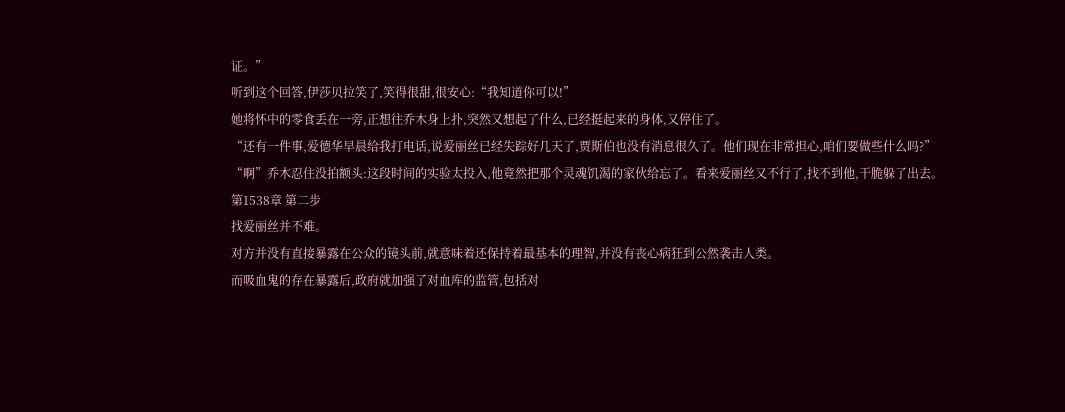证。”
听到这个回答,伊莎贝拉笑了,笑得很甜,很安心:“我知道你可以!”
她将怀中的零食丢在一旁,正想往乔木身上扑,突然又想起了什么,已经挺起来的身体,又停住了。
“还有一件事,爱德华早晨给我打电话,说爱丽丝已经失踪好几天了,贾斯伯也没有消息很久了。他们现在非常担心,咱们要做些什么吗?”
“啊”乔木忍住没拍额头:这段时间的实验太投入,他竟然把那个灵魂饥渴的家伙给忘了。看来爱丽丝又不行了,找不到他,干脆躲了出去。
第1538章 第二步
找爱丽丝并不难。
对方并没有直接暴露在公众的镜头前,就意味着还保持着最基本的理智,并没有丧心病狂到公然袭击人类。
而吸血鬼的存在暴露后,政府就加强了对血库的监管,包括对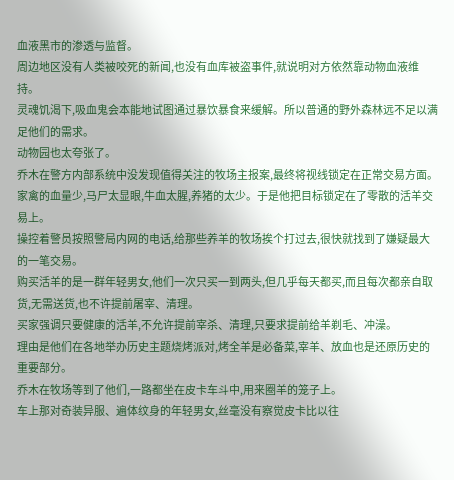血液黑市的渗透与监督。
周边地区没有人类被咬死的新闻,也没有血库被盗事件,就说明对方依然靠动物血液维持。
灵魂饥渴下,吸血鬼会本能地试图通过暴饮暴食来缓解。所以普通的野外森林远不足以满足他们的需求。
动物园也太夸张了。
乔木在警方内部系统中没发现值得关注的牧场主报案,最终将视线锁定在正常交易方面。
家禽的血量少,马尸太显眼,牛血太腥,养猪的太少。于是他把目标锁定在了零散的活羊交易上。
操控着警员按照警局内网的电话,给那些养羊的牧场挨个打过去,很快就找到了嫌疑最大的一笔交易。
购买活羊的是一群年轻男女,他们一次只买一到两头,但几乎每天都买,而且每次都亲自取货,无需送货,也不许提前屠宰、清理。
买家强调只要健康的活羊,不允许提前宰杀、清理,只要求提前给羊剃毛、冲澡。
理由是他们在各地举办历史主题烧烤派对,烤全羊是必备菜,宰羊、放血也是还原历史的重要部分。
乔木在牧场等到了他们,一路都坐在皮卡车斗中,用来圈羊的笼子上。
车上那对奇装异服、遍体纹身的年轻男女,丝毫没有察觉皮卡比以往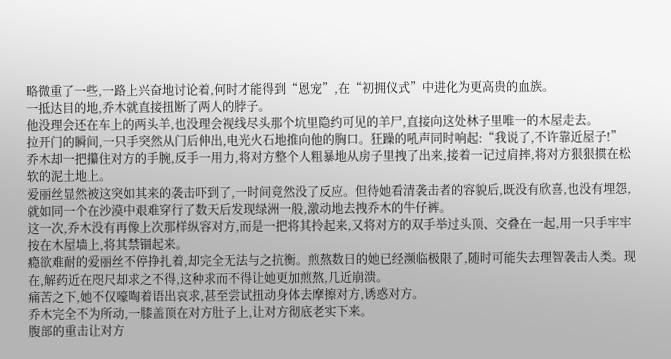略微重了一些,一路上兴奋地讨论着,何时才能得到“恩宠”,在“初拥仪式”中进化为更高贵的血族。
一抵达目的地,乔木就直接扭断了两人的脖子。
他没理会还在车上的两头羊,也没理会视线尽头那个坑里隐约可见的羊尸,直接向这处林子里唯一的木屋走去。
拉开门的瞬间,一只手突然从门后伸出,电光火石地推向他的胸口。狂躁的吼声同时响起:“我说了,不许靠近屋子!”
乔木却一把攥住对方的手腕,反手一用力,将对方整个人粗暴地从房子里拽了出来,接着一记过肩摔,将对方狠狠掼在松软的泥土地上。
爱丽丝显然被这突如其来的袭击吓到了,一时间竟然没了反应。但待她看清袭击者的容貌后,既没有欣喜,也没有埋怨,就如同一个在沙漠中艰难穿行了数天后发现绿洲一般,激动地去拽乔木的牛仔裤。
这一次,乔木没有再像上次那样纵容对方,而是一把将其拎起来,又将对方的双手举过头顶、交叠在一起,用一只手牢牢按在木屋墙上,将其禁锢起来。
瘾欲难耐的爱丽丝不停挣扎着,却完全无法与之抗衡。煎熬数日的她已经濒临极限了,随时可能失去理智袭击人类。现在,解药近在咫尺却求之不得,这种求而不得让她更加煎熬,几近崩溃。
痛苦之下,她不仅嚎啕着语出哀求,甚至尝试扭动身体去摩擦对方,诱惑对方。
乔木完全不为所动,一膝盖顶在对方肚子上,让对方彻底老实下来。
腹部的重击让对方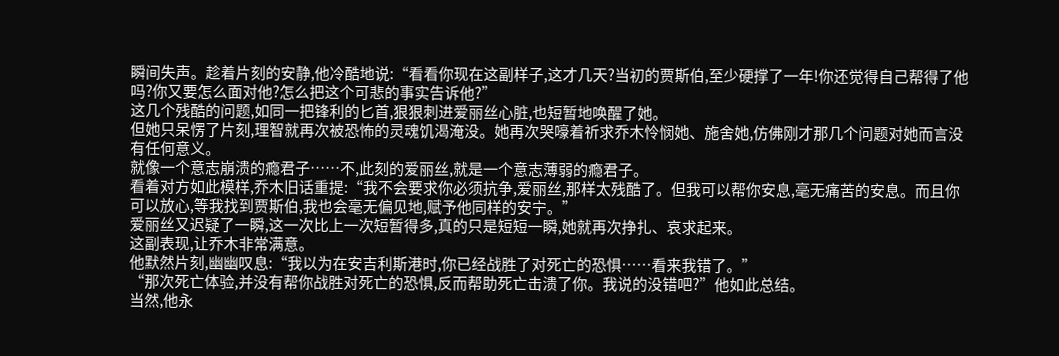瞬间失声。趁着片刻的安静,他冷酷地说:“看看你现在这副样子,这才几天?当初的贾斯伯,至少硬撑了一年!你还觉得自己帮得了他吗?你又要怎么面对他?怎么把这个可悲的事实告诉他?”
这几个残酷的问题,如同一把锋利的匕首,狠狠刺进爱丽丝心脏,也短暂地唤醒了她。
但她只呆愣了片刻,理智就再次被恐怖的灵魂饥渴淹没。她再次哭嚎着祈求乔木怜悯她、施舍她,仿佛刚才那几个问题对她而言没有任何意义。
就像一个意志崩溃的瘾君子……不,此刻的爱丽丝,就是一个意志薄弱的瘾君子。
看着对方如此模样,乔木旧话重提:“我不会要求你必须抗争,爱丽丝,那样太残酷了。但我可以帮你安息,毫无痛苦的安息。而且你可以放心,等我找到贾斯伯,我也会毫无偏见地,赋予他同样的安宁。”
爱丽丝又迟疑了一瞬,这一次比上一次短暂得多,真的只是短短一瞬,她就再次挣扎、哀求起来。
这副表现,让乔木非常满意。
他默然片刻,幽幽叹息:“我以为在安吉利斯港时,你已经战胜了对死亡的恐惧……看来我错了。”
“那次死亡体验,并没有帮你战胜对死亡的恐惧,反而帮助死亡击溃了你。我说的没错吧?”他如此总结。
当然,他永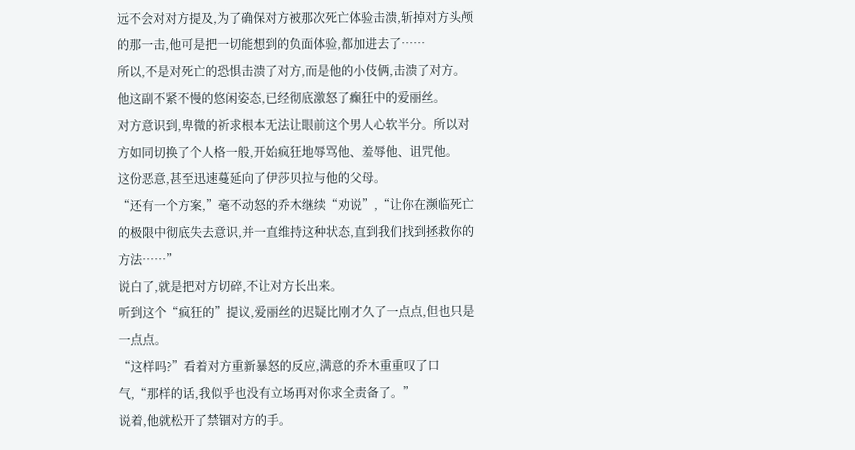远不会对对方提及,为了确保对方被那次死亡体验击溃,斩掉对方头颅的那一击,他可是把一切能想到的负面体验,都加进去了……
所以,不是对死亡的恐惧击溃了对方,而是他的小伎俩,击溃了对方。
他这副不紧不慢的悠闲姿态,已经彻底激怒了癫狂中的爱丽丝。
对方意识到,卑微的祈求根本无法让眼前这个男人心软半分。所以对方如同切换了个人格一般,开始疯狂地辱骂他、羞辱他、诅咒他。
这份恶意,甚至迅速蔓延向了伊莎贝拉与他的父母。
“还有一个方案,”毫不动怒的乔木继续“劝说”,“让你在濒临死亡的极限中彻底失去意识,并一直维持这种状态,直到我们找到拯救你的方法……”
说白了,就是把对方切碎,不让对方长出来。
听到这个“疯狂的”提议,爱丽丝的迟疑比刚才久了一点点,但也只是一点点。
“这样吗?”看着对方重新暴怒的反应,满意的乔木重重叹了口气,“那样的话,我似乎也没有立场再对你求全责备了。”
说着,他就松开了禁锢对方的手。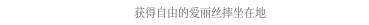获得自由的爱丽丝摔坐在地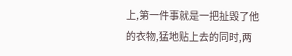上,第一件事就是一把扯毁了他的衣物,猛地贴上去的同时,两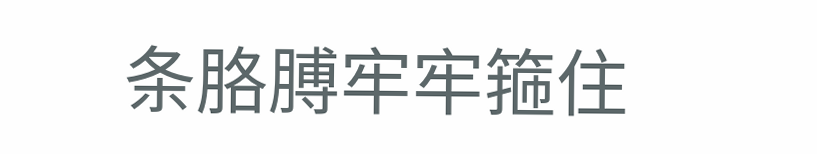条胳膊牢牢箍住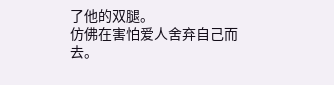了他的双腿。
仿佛在害怕爱人舍弃自己而去。